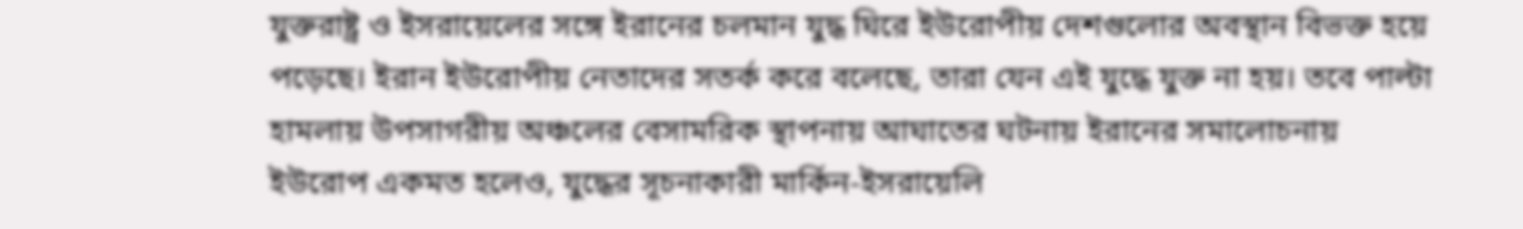যুক্তরাষ্ট্র ও ইসরায়েলের সঙ্গে ইরানের চলমান যুদ্ধ ঘিরে ইউরোপীয় দেশগুলোর অবস্থান বিভক্ত হয়ে পড়েছে। ইরান ইউরোপীয় নেতাদের সতর্ক করে বলেছে, তারা যেন এই যুদ্ধে যুক্ত না হয়। তবে পাল্টা হামলায় উপসাগরীয় অঞ্চলের বেসামরিক স্থাপনায় আঘাতের ঘটনায় ইরানের সমালোচনায় ইউরোপ একমত হলেও, যুদ্ধের সূচনাকারী মার্কিন-ইসরায়েলি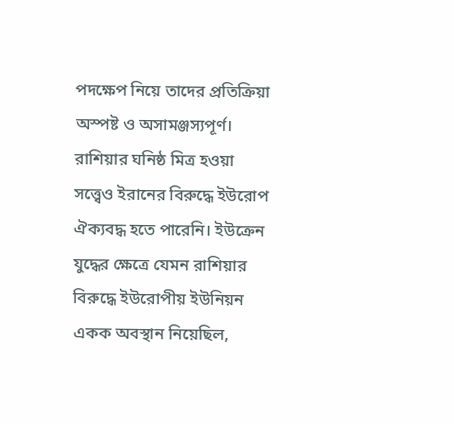পদক্ষেপ নিয়ে তাদের প্রতিক্রিয়া অস্পষ্ট ও অসামঞ্জস্যপূর্ণ।
রাশিয়ার ঘনিষ্ঠ মিত্র হওয়া সত্ত্বেও ইরানের বিরুদ্ধে ইউরোপ ঐক্যবদ্ধ হতে পারেনি। ইউক্রেন যুদ্ধের ক্ষেত্রে যেমন রাশিয়ার বিরুদ্ধে ইউরোপীয় ইউনিয়ন একক অবস্থান নিয়েছিল,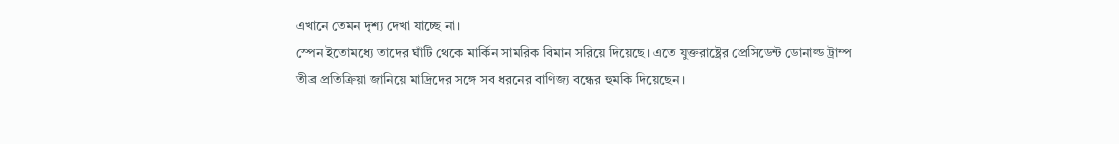এখানে তেমন দৃশ্য দেখা যাচ্ছে না।
স্পেন ইতোমধ্যে তাদের ঘাঁটি থেকে মার্কিন সামরিক বিমান সরিয়ে দিয়েছে। এতে যুক্তরাষ্ট্রের প্রেসিডেন্ট ডোনাল্ড ট্রাম্প তীব্র প্রতিক্রিয়া জানিয়ে মাদ্রিদের সঙ্গে সব ধরনের বাণিজ্য বন্ধের হুমকি দিয়েছেন।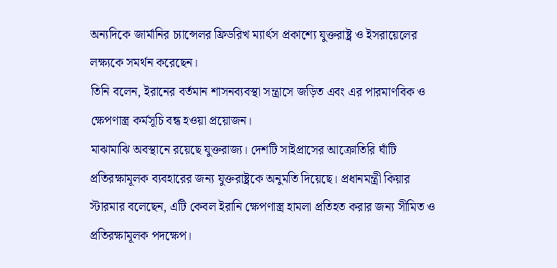অন্যদিকে জার্মানির চ্যান্সেলর ফ্রিডরিখ ম্যার্ৎস প্রকাশ্যে যুক্তরাষ্ট্র ও ইসরায়েলের লক্ষ্যকে সমর্থন করেছেন।
তিনি বলেন, ইরানের বর্তমান শাসনব্যবস্থা সন্ত্রাসে জড়িত এবং এর পারমাণবিক ও ক্ষেপণাস্ত্র কর্মসূচি বন্ধ হওয়া প্রয়োজন।
মাঝামাঝি অবস্থানে রয়েছে যুক্তরাজ্য। দেশটি সাইপ্রাসের আক্রোতিরি ঘাঁটি প্রতিরক্ষামূলক ব্যবহারের জন্য যুক্তরাষ্ট্রকে অনুমতি দিয়েছে। প্রধানমন্ত্রী কিয়ার স্টারমার বলেছেন, এটি কেবল ইরানি ক্ষেপণাস্ত্র হামলা প্রতিহত করার জন্য সীমিত ও প্রতিরক্ষামূলক পদক্ষেপ।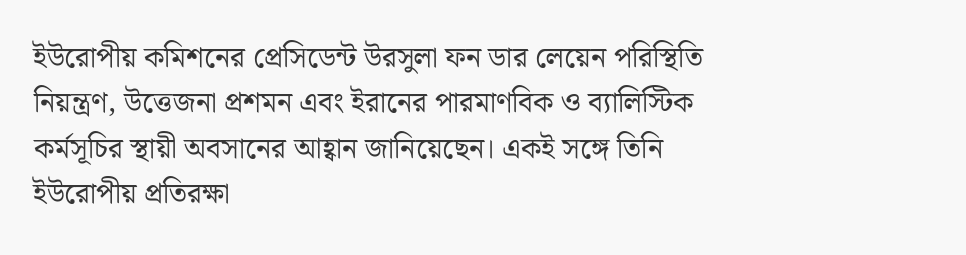ইউরোপীয় কমিশনের প্রেসিডেন্ট উরসুলা ফন ডার লেয়েন পরিস্থিতি নিয়ন্ত্রণ, উত্তেজনা প্রশমন এবং ইরানের পারমাণবিক ও ব্যালিস্টিক কর্মসূচির স্থায়ী অবসানের আহ্বান জানিয়েছেন। একই সঙ্গে তিনি ইউরোপীয় প্রতিরক্ষা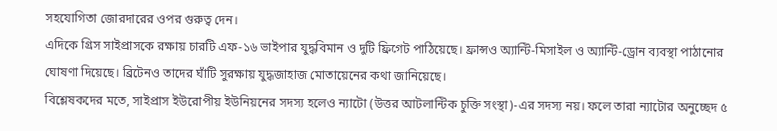সহযোগিতা জোরদারের ওপর গুরুত্ব দেন।
এদিকে গ্রিস সাইপ্রাসকে রক্ষায় চারটি এফ-১৬ ভাইপার যুদ্ধবিমান ও দুটি ফ্রিগেট পাঠিয়েছে। ফ্রান্সও অ্যান্টি-মিসাইল ও অ্যান্টি-ড্রোন ব্যবস্থা পাঠানোর ঘোষণা দিয়েছে। ব্রিটেনও তাদের ঘাঁটি সুরক্ষায় যুদ্ধজাহাজ মোতায়েনের কথা জানিয়েছে।
বিশ্লেষকদের মতে, সাইপ্রাস ইউরোপীয় ইউনিয়নের সদস্য হলেও ন্যাটো (উত্তর আটলান্টিক চুক্তি সংস্থা)-এর সদস্য নয়। ফলে তারা ন্যাটোর অনুচ্ছেদ ৫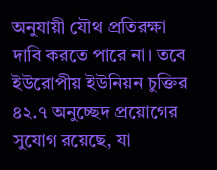অনুযায়ী যৌথ প্রতিরক্ষা দাবি করতে পারে না। তবে ইউরোপীয় ইউনিয়ন চুক্তির ৪২.৭ অনুচ্ছেদ প্রয়োগের সুযোগ রয়েছে, যা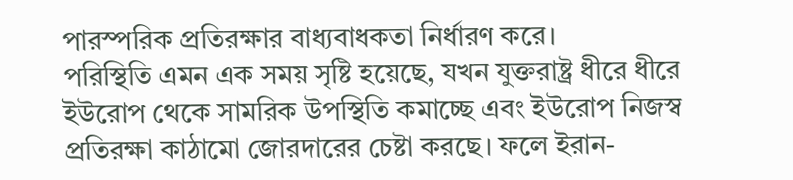পারস্পরিক প্রতিরক্ষার বাধ্যবাধকতা নির্ধারণ করে।
পরিস্থিতি এমন এক সময় সৃষ্টি হয়েছে, যখন যুক্তরাষ্ট্র ধীরে ধীরে ইউরোপ থেকে সামরিক উপস্থিতি কমাচ্ছে এবং ইউরোপ নিজস্ব প্রতিরক্ষা কাঠামো জোরদারের চেষ্টা করছে। ফলে ইরান-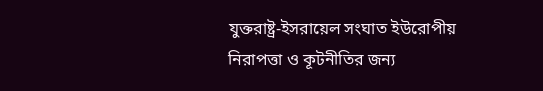যুক্তরাষ্ট্র-ইসরায়েল সংঘাত ইউরোপীয় নিরাপত্তা ও কূটনীতির জন্য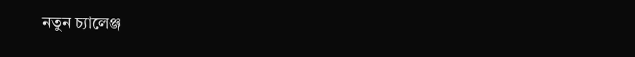নতুন চ্যালেঞ্জ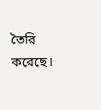তৈরি করেছে।